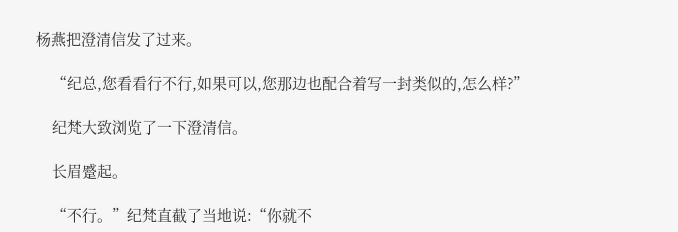杨燕把澄清信发了过来。

    “纪总,您看看行不行,如果可以,您那边也配合着写一封类似的,怎么样?”

    纪梵大致浏览了一下澄清信。

    长眉蹙起。

    “不行。”纪梵直截了当地说:“你就不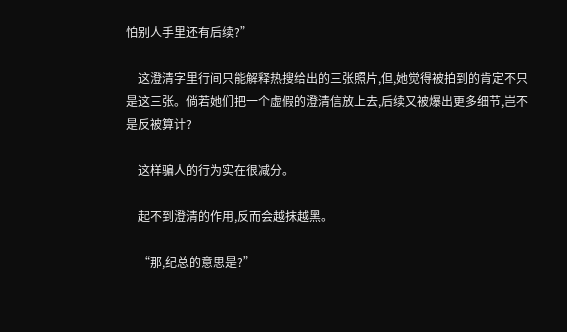怕别人手里还有后续?”

    这澄清字里行间只能解释热搜给出的三张照片,但,她觉得被拍到的肯定不只是这三张。倘若她们把一个虚假的澄清信放上去,后续又被爆出更多细节,岂不是反被算计?

    这样骗人的行为实在很减分。

    起不到澄清的作用,反而会越抹越黑。

    “那,纪总的意思是?”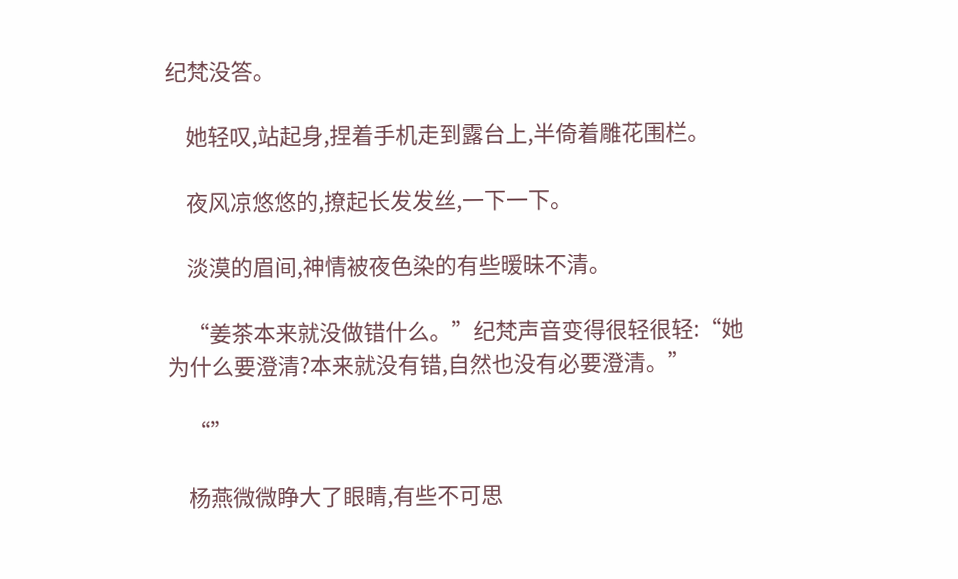纪梵没答。

    她轻叹,站起身,捏着手机走到露台上,半倚着雕花围栏。

    夜风凉悠悠的,撩起长发发丝,一下一下。

    淡漠的眉间,神情被夜色染的有些暧昧不清。

    “姜茶本来就没做错什么。”纪梵声音变得很轻很轻:“她为什么要澄清?本来就没有错,自然也没有必要澄清。”

    “”

    杨燕微微睁大了眼睛,有些不可思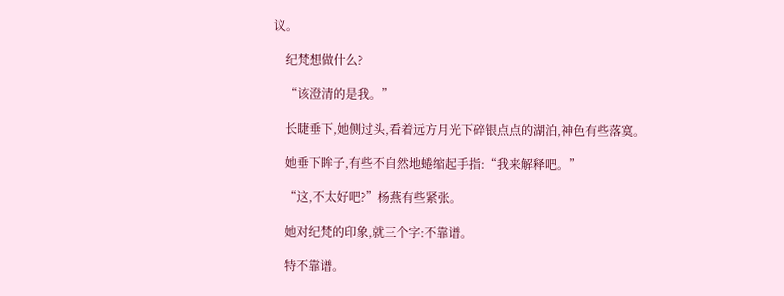议。

    纪梵想做什么?

    “该澄清的是我。”

    长睫垂下,她侧过头,看着远方月光下碎银点点的湖泊,神色有些落寞。

    她垂下眸子,有些不自然地蜷缩起手指:“我来解释吧。”

    “这,不太好吧?”杨燕有些紧张。

    她对纪梵的印象,就三个字:不靠谱。

    特不靠谱。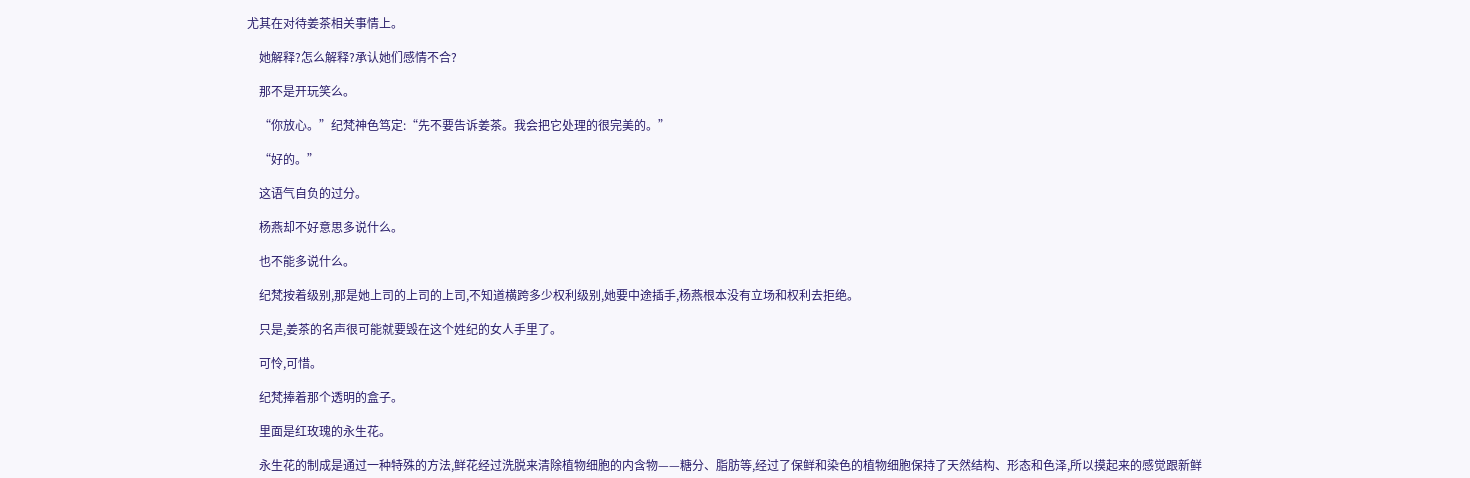尤其在对待姜茶相关事情上。

    她解释?怎么解释?承认她们感情不合?

    那不是开玩笑么。

    “你放心。”纪梵神色笃定:“先不要告诉姜茶。我会把它处理的很完美的。”

    “好的。”

    这语气自负的过分。

    杨燕却不好意思多说什么。

    也不能多说什么。

    纪梵按着级别,那是她上司的上司的上司,不知道横跨多少权利级别,她要中途插手,杨燕根本没有立场和权利去拒绝。

    只是,姜茶的名声很可能就要毁在这个姓纪的女人手里了。

    可怜,可惜。

    纪梵捧着那个透明的盒子。

    里面是红玫瑰的永生花。

    永生花的制成是通过一种特殊的方法,鲜花经过洗脱来清除植物细胞的内含物——糖分、脂肪等,经过了保鲜和染色的植物细胞保持了天然结构、形态和色泽,所以摸起来的感觉跟新鲜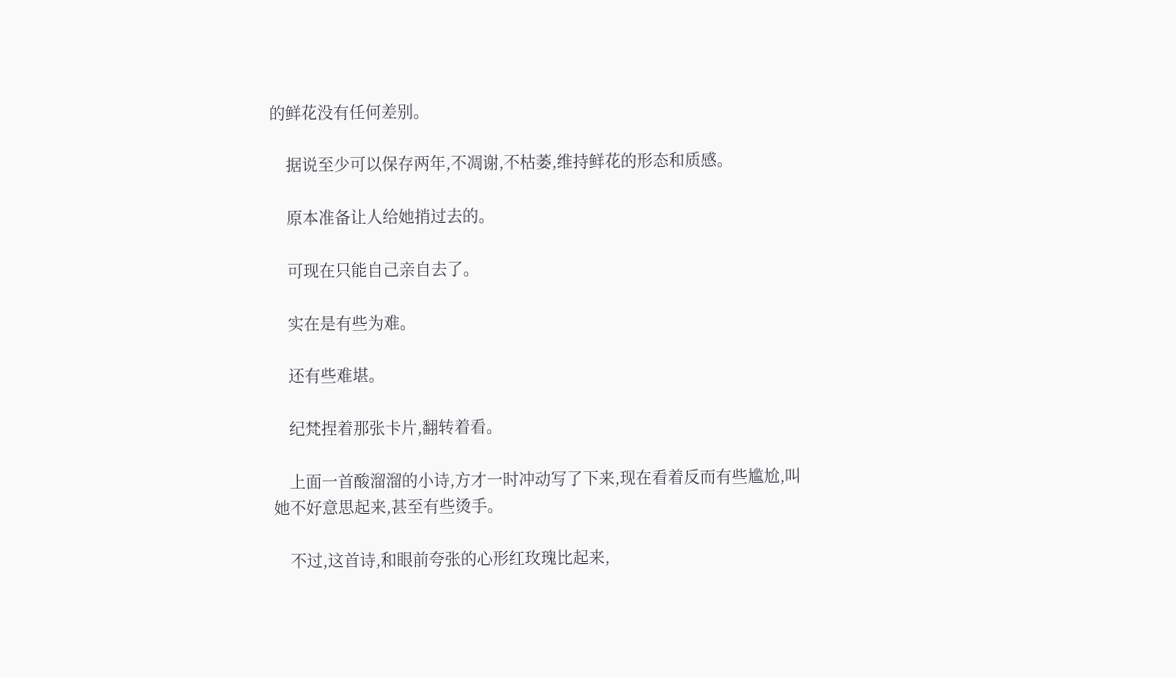的鲜花没有任何差别。

    据说至少可以保存两年,不凋谢,不枯萎,维持鲜花的形态和质感。

    原本准备让人给她捎过去的。

    可现在只能自己亲自去了。

    实在是有些为难。

    还有些难堪。

    纪梵捏着那张卡片,翻转着看。

    上面一首酸溜溜的小诗,方才一时冲动写了下来,现在看着反而有些尴尬,叫她不好意思起来,甚至有些烫手。

    不过,这首诗,和眼前夸张的心形红玫瑰比起来,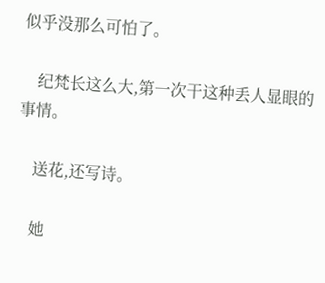似乎没那么可怕了。

    纪梵长这么大,第一次干这种丢人显眼的事情。

    送花,还写诗。

    她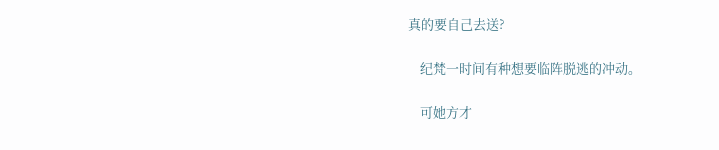真的要自己去送?

    纪梵一时间有种想要临阵脱逃的冲动。

    可她方才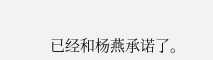已经和杨燕承诺了。